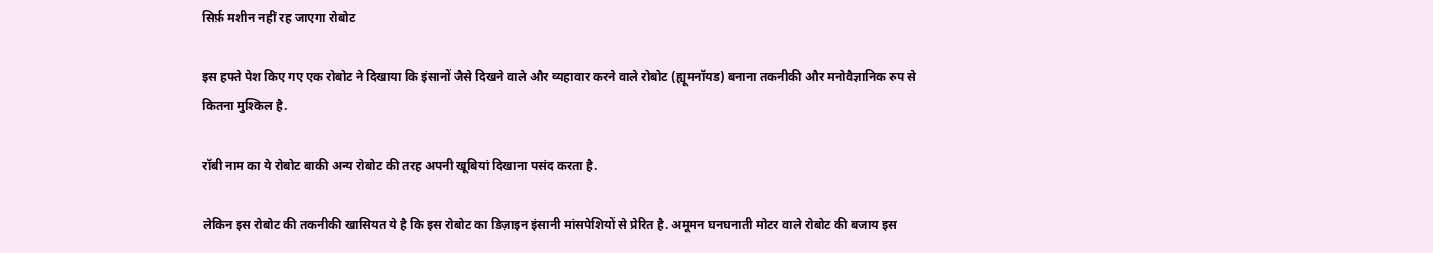सिर्फ़ मशीन नहीं रह जाएगा रोबोट

इस हफ्ते पेश किए गए एक रोबोट ने दिखाया कि इंसानों जैसे दिखने वाले और व्यहावार करने वाले रोबोट (ह्यूमनॉयड) बनाना तकनीकी और मनोवैज्ञानिक रुप से कितना मुश्किल है.

रॉबी नाम का ये रोबोट बाकी अन्य रोबोट की तरह अपनी खूबियां दिखाना पसंद करता है.

लेकिन इस रोबोट की तकनीकी खासियत ये है कि इस रोबोट का डिज़ाइन इंसानी मांसपेशियों से प्रेरित है. अमूमन घनघनाती मोटर वाले रोबोट की बजाय इस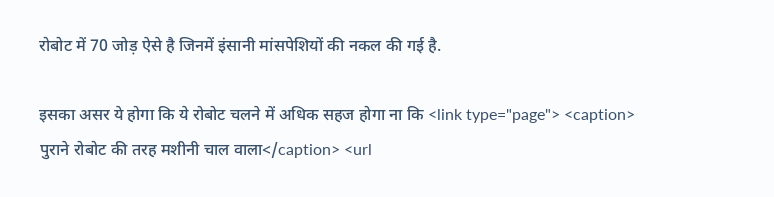रोबोट में 70 जोड़ ऐसे है जिनमें इंसानी मांसपेशियों की नकल की गई है.

इसका असर ये होगा कि ये रोबोट चलने में अधिक सहज होगा ना कि <link type="page"> <caption> पुराने रोबोट की तरह मशीनी चाल वाला</caption> <url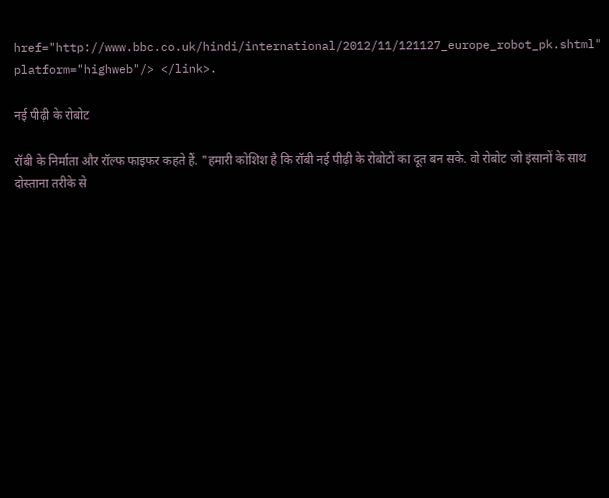href="http://www.bbc.co.uk/hindi/international/2012/11/121127_europe_robot_pk.shtml" platform="highweb"/> </link>.

नई पीढ़ी के रोबोट

रॉबी के निर्माता और रॉल्फ फाइफर कहते हैं. "हमारी कोशिश है कि रॉबी नई पीढ़ी के रोबोटों का दूत बन सके. वो रोबोट जो इंसानों के साथ दोस्ताना तरीके से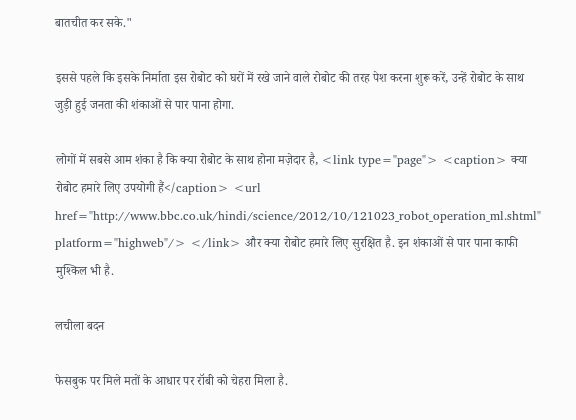बातचीत कर सके."

इससे पहले कि इसके निर्माता इस रोबोट को घरों में रखे जाने वाले रोबोट की तरह पेश करना शुरू करें, उन्हें रोबोट के साथ जुड़ी हुई जनता की शंकाओं से पार पाना होगा.

लोगों में सबसे आम शंका है कि क्या रोबोट के साथ होना मज़ेदार है, <link type="page"> <caption> क्या रोबोट हमारे लिए उपयोगी हैं</caption> <url href="http://www.bbc.co.uk/hindi/science/2012/10/121023_robot_operation_ml.shtml" platform="highweb"/> </link> और क्या रोबोट हमारे लिए सुरक्षित है. इन शंकाओं से पार पाना काफी मुश्किल भी है.

लचीला बदन

फेसबुक पर मिले मतों के आधार पर रॉबी को चेहरा मिला है.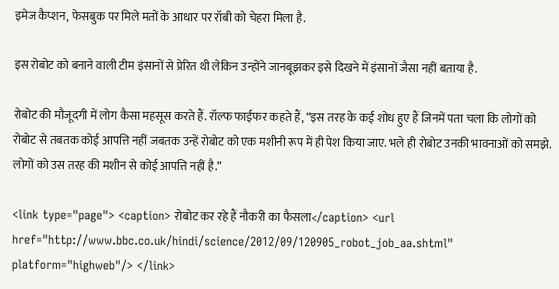इमेज कैप्शन, फेसबुक पर मिले मतों के आधार पर रॉबी को चेहरा मिला है.

इस रोबोट को बनाने वाली टीम इंसानों से प्रेरित थी लेकिन उन्होंने जानबूझकर इसे दिखने में इंसानों जैसा नहीं बताया है.

रोबोट की मौजूदगी में लोग कैसा महसूस करते हैं. रॉल्फ फाईफर कहते हैं, “इस तरह के कई शोध हुए हैं जिनमें पता चला कि लोगों को रोबोट से तबतक कोई आपत्ति नहीं जबतक उन्हें रोबोट को एक मशीनी रूप में ही पेश किया जाए. भले ही रोबोट उनकी भावनाओं को समझे. लोगों को उस तरह की मशीन से कोई आपत्ति नहीं है.”

<link type="page"> <caption> रोबोट कर रहे हैं नौकरी का फैसला</caption> <url href="http://www.bbc.co.uk/hindi/science/2012/09/120905_robot_job_aa.shtml" platform="highweb"/> </link>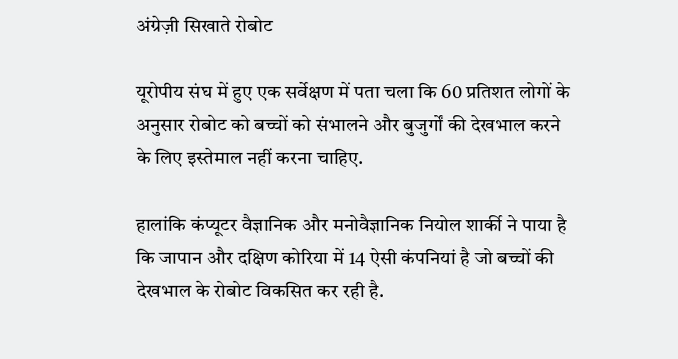अंग्रेज़ी सिखाते रोबोट

यूरोपीय संघ में हुए एक सर्वेक्षण में पता चला कि 60 प्रतिशत लोगों के अनुसार रोबोट को बच्चों को संभालने और बुजुर्गों की देखभाल करने के लिए इस्तेमाल नहीं करना चाहिए.

हालांकि कंप्यूटर वैज्ञानिक और मनोवैज्ञानिक नियोल शार्की ने पाया है कि जापान और दक्षिण कोरिया में 14 ऐसी कंपनियां है जो बच्चों की देखभाल के रोबोट विकसित कर रही है.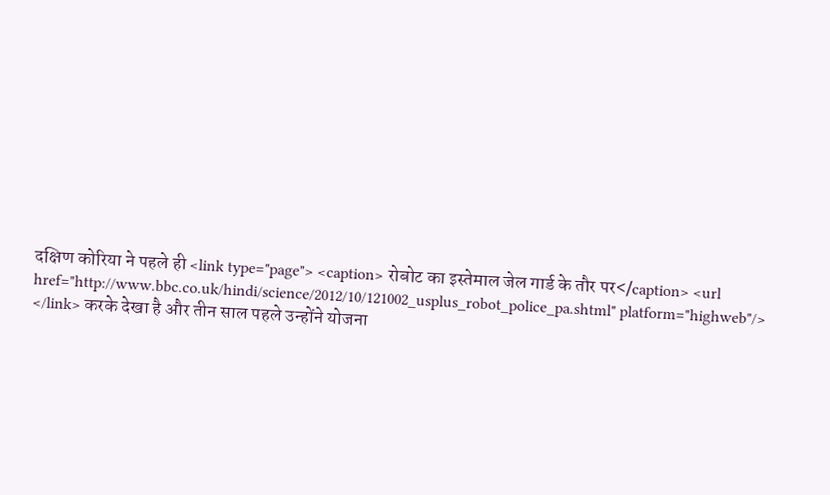दक्षिण कोरिया ने पहले ही <link type="page"> <caption> रोबोट का इस्तेमाल जेल गार्ड के तौर पर</caption> <url href="http://www.bbc.co.uk/hindi/science/2012/10/121002_usplus_robot_police_pa.shtml" platform="highweb"/> </link> करके देखा है और तीन साल पहले उन्होंने योजना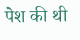पेश की थी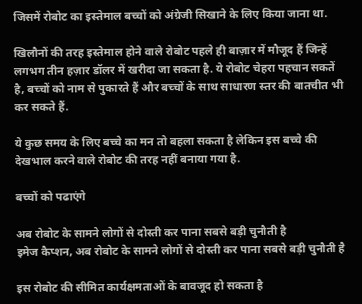जिसमें रोबोट का इस्तेमाल बच्चों को अंग्रेजी सिखाने के लिए किया जाना था.

खिलौनों की तरह इस्तेमाल होने वाले रोबोट पहले ही बाज़ार में मौजूद हैं जिन्हें लगभग तीन हज़ार डॉलर में खरीदा जा सकता है. ये रोबोट चेहरा पहचान सकतें है, बच्चों को नाम से पुकारते हैं और बच्चों के साथ साधारण स्तर की बातचीत भी कर सकते हैं.

ये कुछ समय के लिए बच्चे का मन तो बहला सकता है लेकिन इस बच्चे की देखभाल करने वाले रोबोट की तरह नहीं बनाया गया है.

बच्चों को पढाएंगे

अब रोबोट के सामने लोगों से दोस्ती कर पाना सबसे बड़ी चुनौती है
इमेज कैप्शन, अब रोबोट के सामने लोगों से दोस्ती कर पाना सबसे बड़ी चुनौती है

इस रोबोट की सीमित कार्यक्षमताओं के बावजूद हो सकता है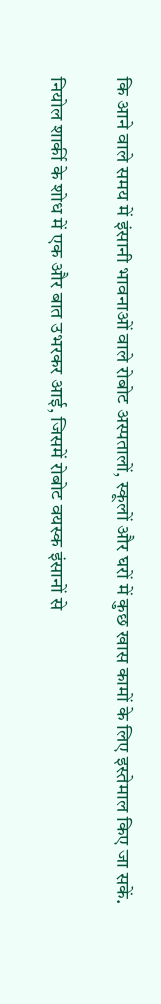कि आने वाले समय में इंसानी भावनाओं वाले रोबोट अस्पतालों, स्कूलों और घरों में कुछ खास कामों के लिए इस्तेमाल किए जा सकें.

नियोल शार्की के शोध में एक और बात उभरकर आई, जिसमें रोबोट वयस्क इंसानों से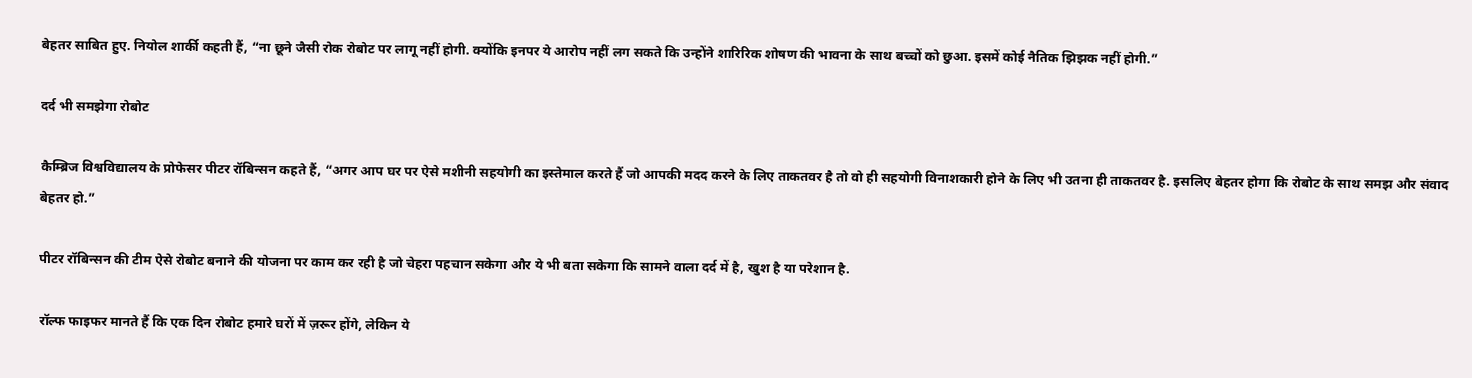बेहतर साबित हुए. नियोल शार्की कहती हैं, “ना छूने जैसी रोक रोबोट पर लागू नहीं होगी. क्योंकि इनपर ये आरोप नहीं लग सकते कि उन्होंने शारिरिक शोषण की भावना के साथ बच्चों को छुआ. इसमें कोई नैतिक झिझक नहीं होगी.”

दर्द भी समझेगा रोबोट

कैम्ब्रिज विश्वविद्यालय के प्रोफेसर पीटर रॉबिन्सन कहते हैं, “अगर आप घर पर ऐसे मशीनी सहयोगी का इस्तेमाल करते हैं जो आपकी मदद करने के लिए ताकतवर है तो वो ही सहयोगी विनाशकारी होने के लिए भी उतना ही ताकतवर है. इसलिए बेहतर होगा कि रोबोट के साथ समझ और संवाद बेहतर हो.”

पीटर रॉबिन्सन की टीम ऐसे रोबोट बनाने की योजना पर काम कर रही है जो चेहरा पहचान सकेगा और ये भी बता सकेगा कि सामने वाला दर्द में है, खुश है या परेशान है.

रॉल्फ फाइफर मानते हैं कि एक दिन रोबोट हमारे घरों में ज़रूर होंगे, लेकिन ये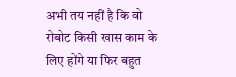अभी तय नहीं है कि वो रोबोट किसी खास काम के लिए होंगे या फिर बहुत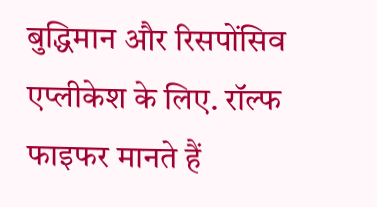बुद्धिमान और रिसपोंसिव एप्लीकेश के लिए. रॉल्फ फाइफर मानते हैं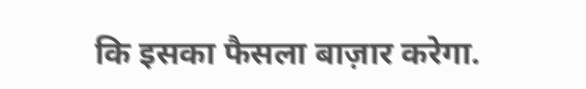कि इसका फैसला बाज़ार करेगा.